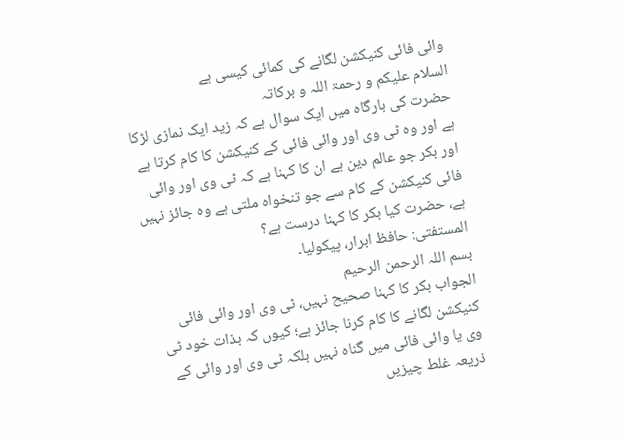وائی فائی کنیکشن لگانے کی کمائی کیسی ہے
السلام علیکم و رحمۃ اللہ و برکاتہ
حضرت کی بارگاہ میں ایک سوال ہے کہ زید ایک نمازی لڑکا ہے اور وہ ٹی وی اور وائی فائی کے کنیکشن کا کام کرتا ہے اور بکر جو عالم دین ہے ان کا کہنا ہے کہ ٹی وی اور وائی فائی کنیکشن کے کام سے جو تنخواہ ملتی ہے وہ جائز نہیں ہے، حضرت کیا بکر کا کہنا درست ہے؟
المستفتی: حافظ ابرار، پیکولیا۔
بسم اللہ الرحمن الرحیم
الجواب بکر کا کہنا صحیح نہیں، ٹی وی اور وائی فائی کنیکشن لگانے کا کام کرنا جائز ہے؛ کیوں کہ بذات خود ٹی وی یا وائی فائی میں گناہ نہیں بلکہ ٹی وی اور وائی کے ذریعہ غلط چیزیں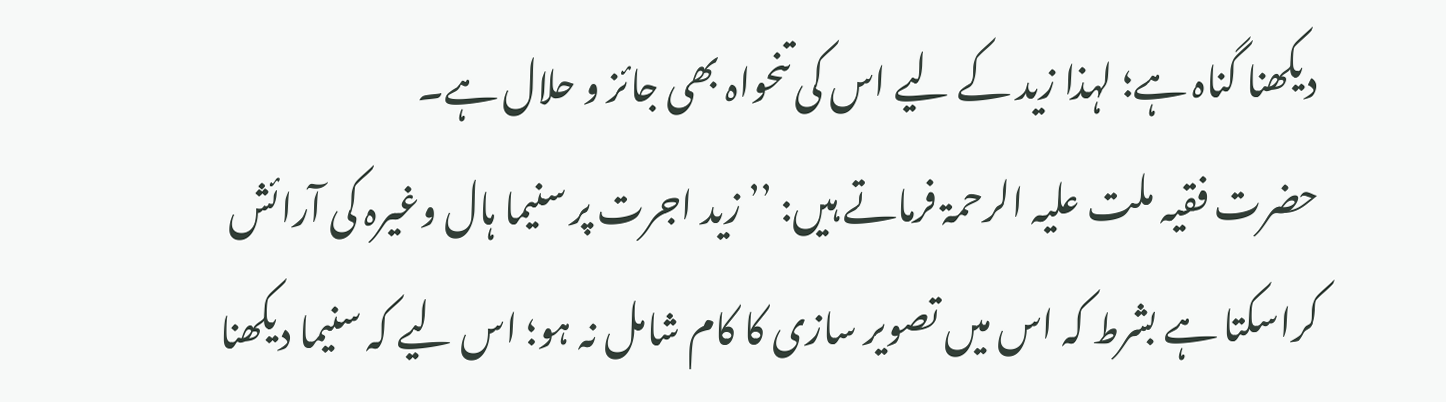دیکھنا گناہ ہے؛ لہذا زید کے لیے اس کی تنحواہ بھی جائز و حلال ہے۔
حضرت فقیہ ملت علیہ الرحمۃ فرماتے ہیں: ’’زید اجرت پر سنیما ہال وغیرہ کی آرائش کراسکتا ہے بشرط کہ اس میں تصویر سازی کا کام شامل نہ ہو؛ اس لیے کہ سنیما دیکھنا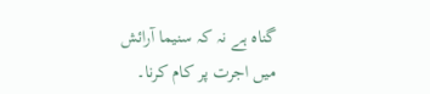گناہ ہے نہ کہ سنیما آرائش میں اجرت پر کام کرنا۔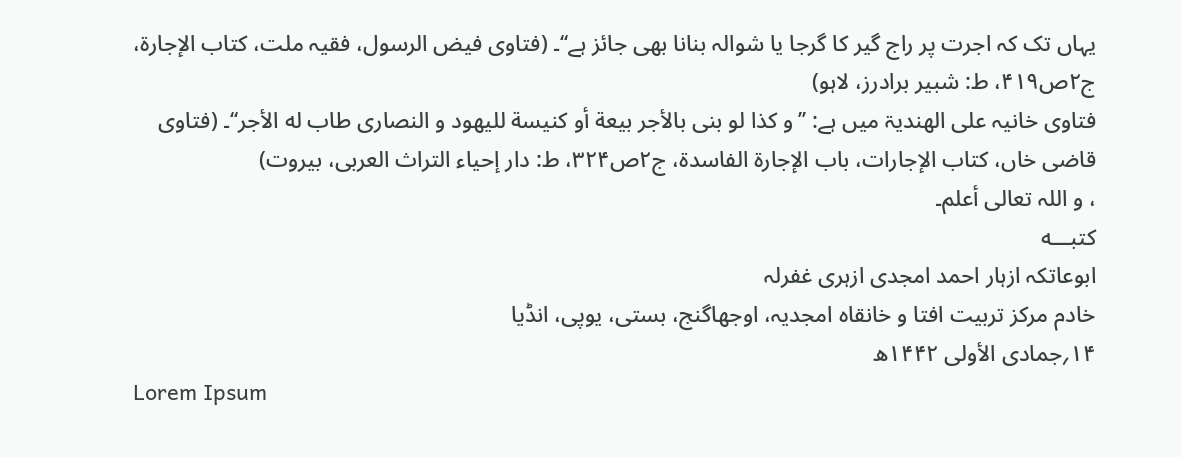یہاں تک کہ اجرت پر راج گیر کا گرجا یا شوالہ بنانا بھی جائز ہے‘‘۔ (فتاوی فیض الرسول، فقیہ ملت، کتاب الإجارۃ، ج۲ص۴۱۹، ط: شبیر برادرز، لاہو)
فتاوی خانیہ علی الھندیۃ میں ہے: ’’و کذا لو بنی بالأجر بیعة أو کنیسة للیھود و النصاری طاب له الأجر‘‘۔ (فتاوی قاضی خاں، کتاب الإجارات، باب الإجارۃ الفاسدۃ، ج۲ص۳۲۴، ط: دار إحیاء التراث العربی، بیروت)
، و اللہ تعالی أعلم۔
کتبـــه
ابوعاتکہ ازہار احمد امجدی ازہری غفرلہ
خادم مرکز تربیت افتا و خانقاہ امجدیہ، اوجھاگنج، بستی، یوپی، انڈیا
۱۴؍جمادی الأولی ۱۴۴۲ھ
Lorem Ipsum